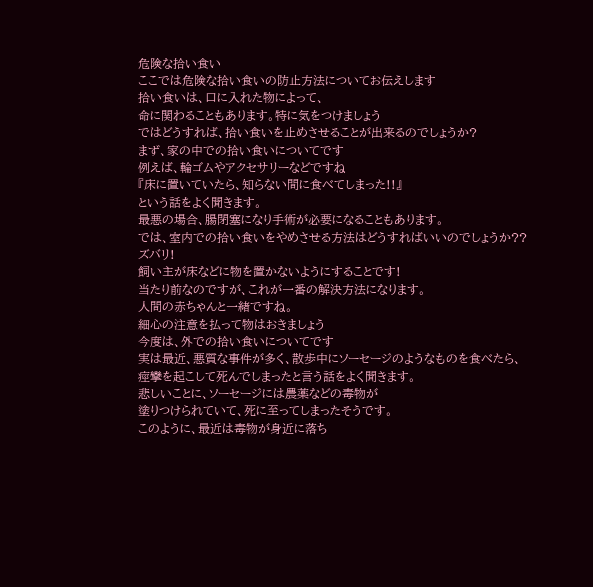危険な拾い食い
ここでは危険な拾い食いの防止方法についてお伝えします
拾い食いは、口に入れた物によって、
命に関わることもあります。特に気をつけましょう
ではどうすれば、拾い食いを止めさせることが出来るのでしょうか?
まず、家の中での拾い食いについてです
例えば、輪ゴムやアクセサリーなどですね
『床に置いていたら、知らない間に食べてしまった!!』
という話をよく聞きます。
最悪の場合、腸閉塞になり手術が必要になることもあります。
では、室内での拾い食いをやめさせる方法はどうすればいいのでしょうか??
ズバリ!
飼い主が床などに物を置かないようにすることです!
当たり前なのですが、これが一番の解決方法になります。
人間の赤ちゃんと一緒ですね。
細心の注意を払って物はおきましょう
今度は、外での拾い食いについてです
実は最近、悪質な事件が多く、散歩中にソーセージのようなものを食べたら、
痙攣を起こして死んでしまったと言う話をよく聞きます。
悲しいことに、ソーセージには農薬などの毒物が
塗りつけられていて、死に至ってしまったそうです。
このように、最近は毒物が身近に落ち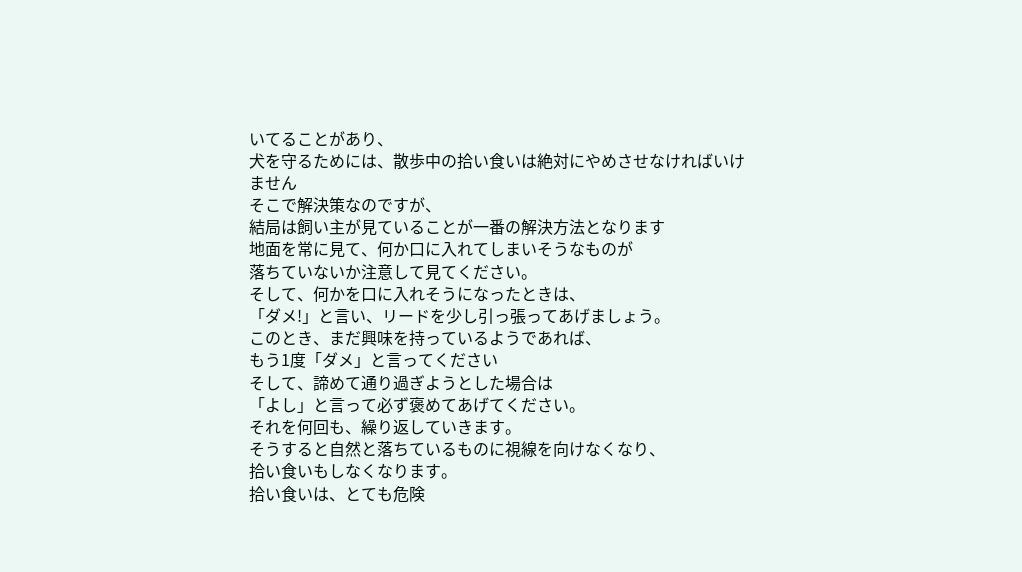いてることがあり、
犬を守るためには、散歩中の拾い食いは絶対にやめさせなければいけません
そこで解決策なのですが、
結局は飼い主が見ていることが一番の解決方法となります
地面を常に見て、何か口に入れてしまいそうなものが
落ちていないか注意して見てください。
そして、何かを口に入れそうになったときは、
「ダメ!」と言い、リードを少し引っ張ってあげましょう。
このとき、まだ興味を持っているようであれば、
もう1度「ダメ」と言ってください
そして、諦めて通り過ぎようとした場合は
「よし」と言って必ず褒めてあげてください。
それを何回も、繰り返していきます。
そうすると自然と落ちているものに視線を向けなくなり、
拾い食いもしなくなります。
拾い食いは、とても危険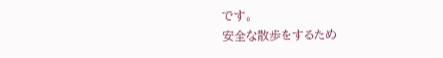です。
安全な散歩をするため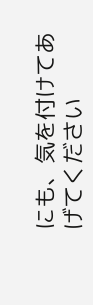にも、気を付けてあげてください